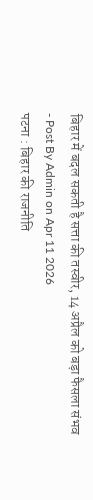बिहार में बदल सकती है सत्ता की तस्वीर, 14 अप्रैल को बड़ा फैसला संभव
- Post By Admin on Apr 11 2026
पटना : बिहार की राजनीति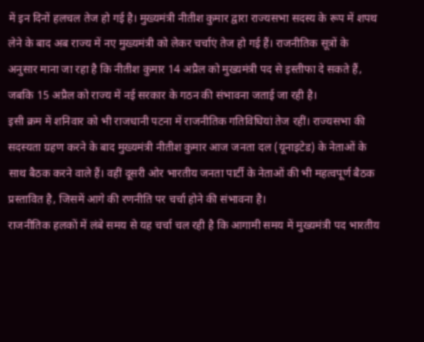में इन दिनों हलचल तेज हो गई है। मुख्यमंत्री नीतीश कुमार द्वारा राज्यसभा सदस्य के रूप में शपथ लेने के बाद अब राज्य में नए मुख्यमंत्री को लेकर चर्चाएं तेज हो गई हैं। राजनीतिक सूत्रों के अनुसार माना जा रहा है कि नीतीश कुमार 14 अप्रैल को मुख्यमंत्री पद से इस्तीफा दे सकते हैं, जबकि 15 अप्रैल को राज्य में नई सरकार के गठन की संभावना जताई जा रही है।
इसी क्रम में शनिवार को भी राजधानी पटना में राजनीतिक गतिविधियां तेज रहीं। राज्यसभा की सदस्यता ग्रहण करने के बाद मुख्यमंत्री नीतीश कुमार आज जनता दल (यूनाइटेड) के नेताओं के साथ बैठक करने वाले हैं। वहीं दूसरी ओर भारतीय जनता पार्टी के नेताओं की भी महत्वपूर्ण बैठक प्रस्तावित है, जिसमें आगे की रणनीति पर चर्चा होने की संभावना है।
राजनीतिक हलकों में लंबे समय से यह चर्चा चल रही है कि आगामी समय में मुख्यमंत्री पद भारतीय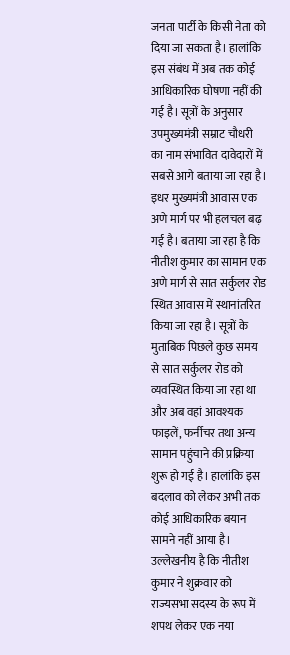जनता पार्टी के किसी नेता को दिया जा सकता है। हालांकि इस संबंध में अब तक कोई आधिकारिक घोषणा नहीं की गई है। सूत्रों के अनुसार उपमुख्यमंत्री सम्राट चौधरी का नाम संभावित दावेदारों में सबसे आगे बताया जा रहा है।
इधर मुख्यमंत्री आवास एक अणे मार्ग पर भी हलचल बढ़ गई है। बताया जा रहा है कि नीतीश कुमार का सामान एक अणे मार्ग से सात सर्कुलर रोड स्थित आवास में स्थानांतरित किया जा रहा है। सूत्रों के मुताबिक पिछले कुछ समय से सात सर्कुलर रोड को व्यवस्थित किया जा रहा था और अब वहां आवश्यक फाइलें, फर्नीचर तथा अन्य सामान पहुंचाने की प्रक्रिया शुरू हो गई है। हालांकि इस बदलाव को लेकर अभी तक कोई आधिकारिक बयान सामने नहीं आया है।
उल्लेखनीय है कि नीतीश कुमार ने शुक्रवार को राज्यसभा सदस्य के रूप में शपथ लेकर एक नया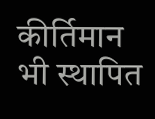कीर्तिमान भी स्थापित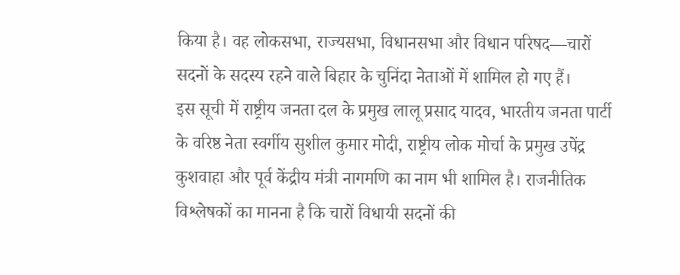किया है। वह लोकसभा, राज्यसभा, विधानसभा और विधान परिषद—चारों सदनों के सदस्य रहने वाले बिहार के चुनिंदा नेताओं में शामिल हो गए हैं।
इस सूची में राष्ट्रीय जनता दल के प्रमुख लालू प्रसाद यादव, भारतीय जनता पार्टी के वरिष्ठ नेता स्वर्गीय सुशील कुमार मोदी, राष्ट्रीय लोक मोर्चा के प्रमुख उपेंद्र कुशवाहा और पूर्व केंद्रीय मंत्री नागमणि का नाम भी शामिल है। राजनीतिक विश्लेषकों का मानना है कि चारों विधायी सदनों की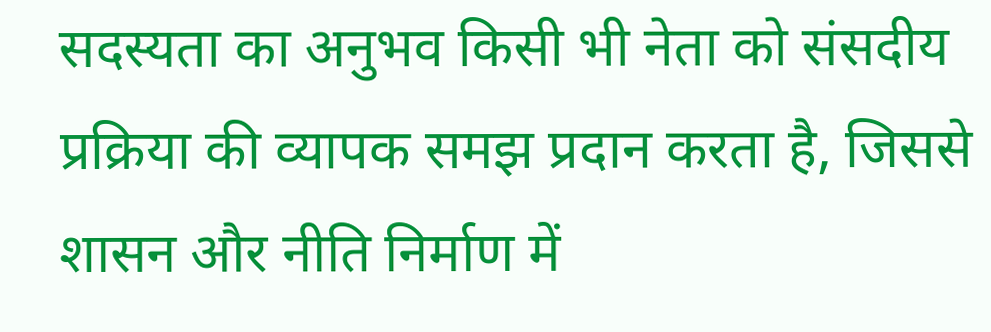सदस्यता का अनुभव किसी भी नेता को संसदीय प्रक्रिया की व्यापक समझ प्रदान करता है, जिससे शासन और नीति निर्माण में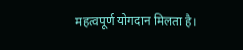महत्वपूर्ण योगदान मिलता है।